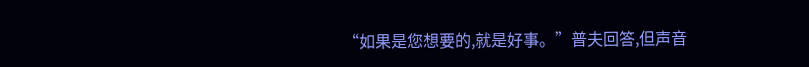“如果是您想要的,就是好事。”普夫回答,但声音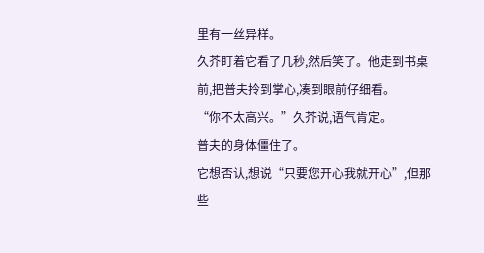里有一丝异样。
久芥盯着它看了几秒,然后笑了。他走到书桌前,把普夫拎到掌心,凑到眼前仔细看。
“你不太高兴。”久芥说,语气肯定。
普夫的身体僵住了。
它想否认,想说“只要您开心我就开心”,但那些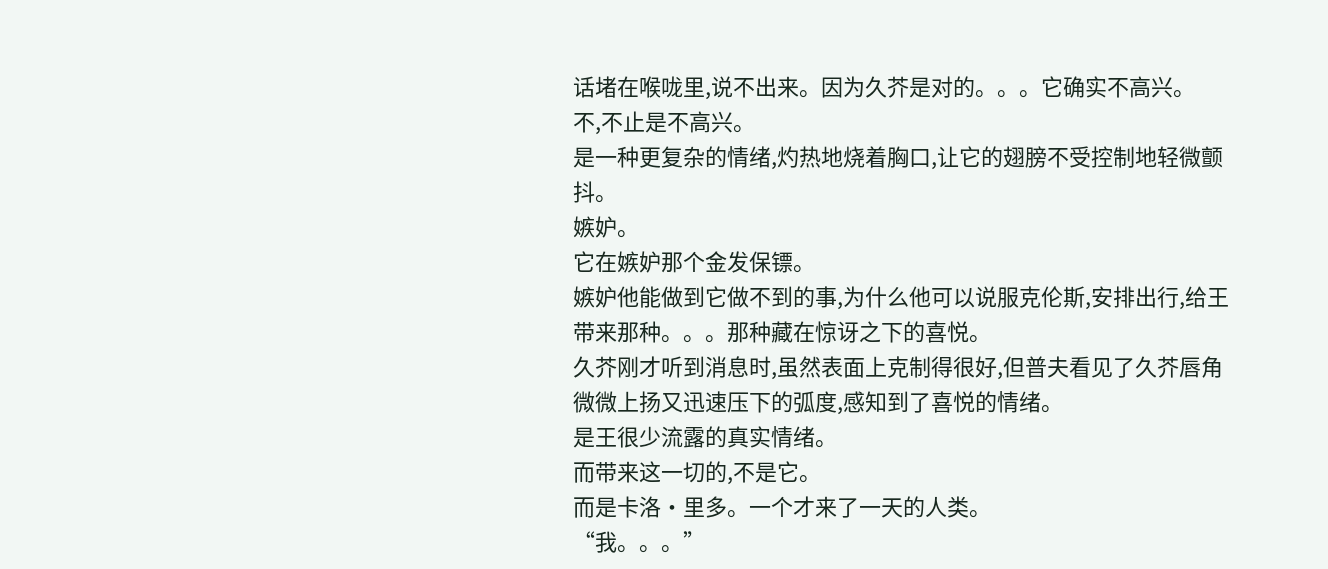话堵在喉咙里,说不出来。因为久芥是对的。。。它确实不高兴。
不,不止是不高兴。
是一种更复杂的情绪,灼热地烧着胸口,让它的翅膀不受控制地轻微颤抖。
嫉妒。
它在嫉妒那个金发保镖。
嫉妒他能做到它做不到的事,为什么他可以说服克伦斯,安排出行,给王带来那种。。。那种藏在惊讶之下的喜悦。
久芥刚才听到消息时,虽然表面上克制得很好,但普夫看见了久芥唇角微微上扬又迅速压下的弧度,感知到了喜悦的情绪。
是王很少流露的真实情绪。
而带来这一切的,不是它。
而是卡洛·里多。一个才来了一天的人类。
“我。。。”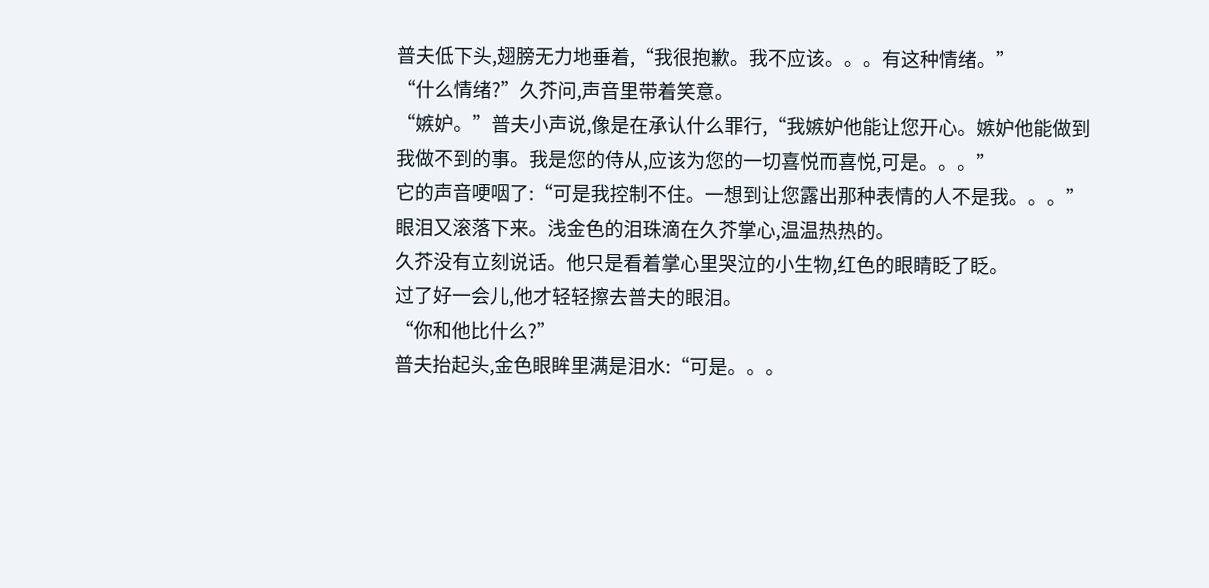普夫低下头,翅膀无力地垂着,“我很抱歉。我不应该。。。有这种情绪。”
“什么情绪?”久芥问,声音里带着笑意。
“嫉妒。”普夫小声说,像是在承认什么罪行,“我嫉妒他能让您开心。嫉妒他能做到我做不到的事。我是您的侍从,应该为您的一切喜悦而喜悦,可是。。。”
它的声音哽咽了:“可是我控制不住。一想到让您露出那种表情的人不是我。。。”
眼泪又滚落下来。浅金色的泪珠滴在久芥掌心,温温热热的。
久芥没有立刻说话。他只是看着掌心里哭泣的小生物,红色的眼睛眨了眨。
过了好一会儿,他才轻轻擦去普夫的眼泪。
“你和他比什么?”
普夫抬起头,金色眼眸里满是泪水:“可是。。。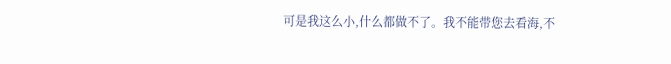可是我这么小,什么都做不了。我不能带您去看海,不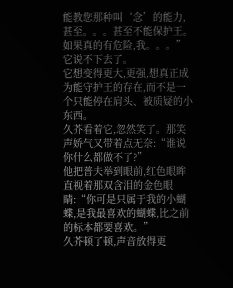能教您那种叫‘念’的能力,甚至。。。甚至不能保护王。如果真的有危险,我。。。”
它说不下去了。
它想变得更大,更强,想真正成为能守护王的存在,而不是一个只能停在肩头、被质疑的小东西。
久芥看着它,忽然笑了。那笑声娇气又带着点无奈:“谁说你什么都做不了?”
他把普夫举到眼前,红色眼眸直视着那双含泪的金色眼睛:“你可是只属于我的小蝴蝶,是我最喜欢的蝴蝶,比之前的标本都要喜欢。”
久芥顿了顿,声音放得更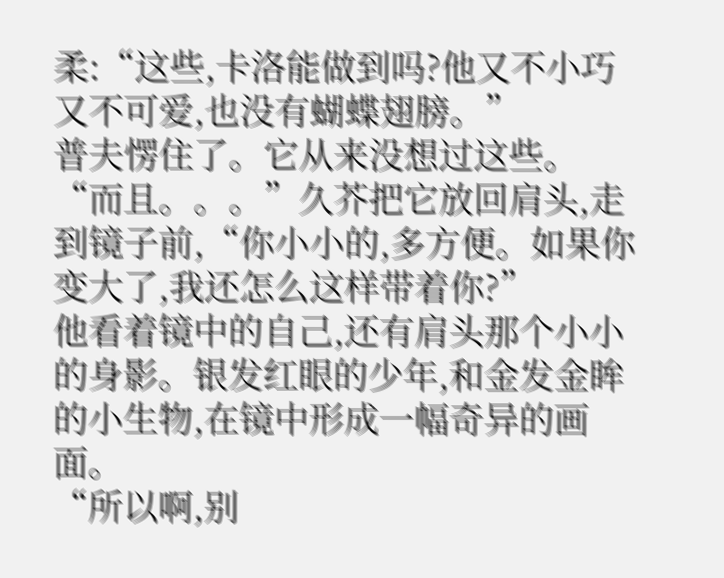柔:“这些,卡洛能做到吗?他又不小巧又不可爱,也没有蝴蝶翅膀。”
普夫愣住了。它从来没想过这些。
“而且。。。”久芥把它放回肩头,走到镜子前,“你小小的,多方便。如果你变大了,我还怎么这样带着你?”
他看着镜中的自己,还有肩头那个小小的身影。银发红眼的少年,和金发金眸的小生物,在镜中形成一幅奇异的画面。
“所以啊,别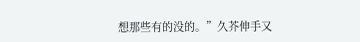想那些有的没的。”久芥伸手又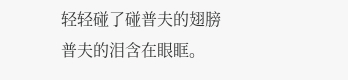轻轻碰了碰普夫的翅膀
普夫的泪含在眼眶。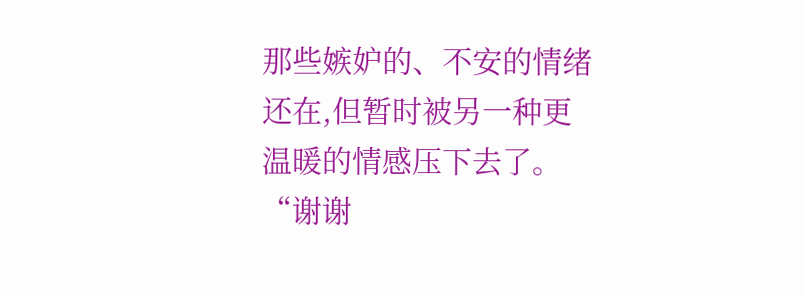那些嫉妒的、不安的情绪还在,但暂时被另一种更温暖的情感压下去了。
“谢谢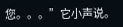您。。。”它小声说。